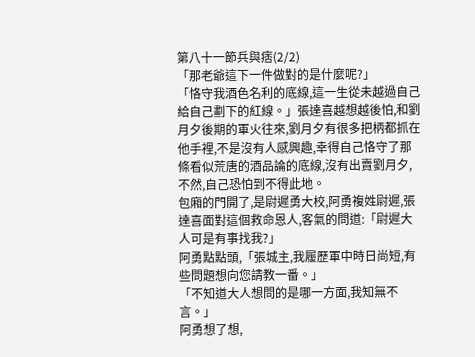第八十一節兵與痞(2/2)
「那老爺這下一件做對的是什麼呢?」
「恪守我酒色名利的底線,這一生從未越過自己給自己劃下的紅線。」張達喜越想越後怕,和劉月夕後期的軍火往來,劉月夕有很多把柄都抓在他手裡,不是沒有人感興趣,幸得自己恪守了那條看似荒唐的酒品論的底線,沒有出賣劉月夕,不然,自己恐怕到不得此地。
包廂的門開了,是尉遲勇大校,阿勇複姓尉遲,張達喜面對這個救命恩人,客氣的問道:「尉遲大人可是有事找我?」
阿勇點點頭,「張城主,我履歷軍中時日尚短,有些問題想向您請教一番。」
「不知道大人想問的是哪一方面,我知無不言。」
阿勇想了想,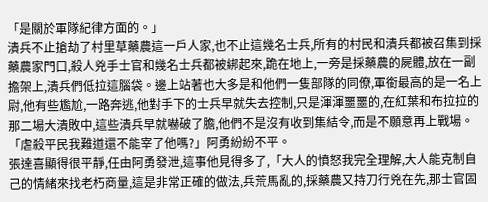「是關於軍隊紀律方面的。」
潰兵不止搶劫了村里草藥農這一戶人家,也不止這幾名士兵,所有的村民和潰兵都被召集到採藥農家門口,殺人兇手士官和幾名士兵都被綁起來,跪在地上,一旁是採藥農的屍體,放在一副擔架上,潰兵們低拉這腦袋。邊上站著也大多是和他們一隻部隊的同僚,軍銜最高的是一名上尉,他有些尷尬,一路奔逃,他對手下的士兵早就失去控制,只是渾渾噩噩的,在紅葉和布拉拉的那二場大潰敗中,這些潰兵早就嚇破了膽,他們不是沒有收到集結令,而是不願意再上戰場。
「虐殺平民我難道還不能宰了他嗎?」阿勇紛紛不平。
張達喜顯得很平靜,任由阿勇發泄,這事他見得多了,「大人的憤怒我完全理解,大人能克制自己的情緒來找老朽商量,這是非常正確的做法,兵荒馬亂的,採藥農又持刀行兇在先,那士官固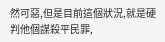然可惡,但是目前這個狀況,就是硬判他個謀殺平民罪,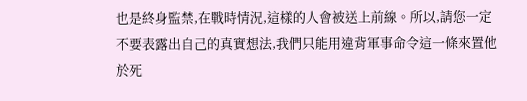也是終身監禁,在戰時情況,這樣的人會被送上前線。所以,請您一定不要表露出自己的真實想法,我們只能用違背軍事命令這一條來置他於死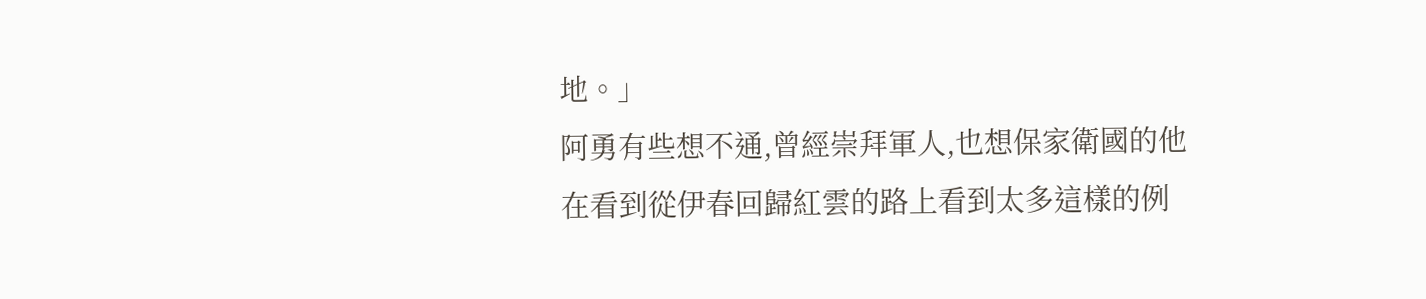地。」
阿勇有些想不通,曾經崇拜軍人,也想保家衛國的他在看到從伊春回歸紅雲的路上看到太多這樣的例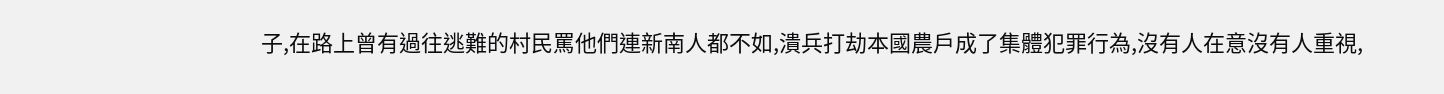子,在路上曾有過往逃難的村民罵他們連新南人都不如,潰兵打劫本國農戶成了集體犯罪行為,沒有人在意沒有人重視,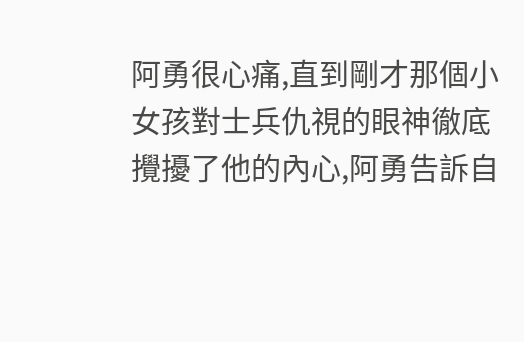阿勇很心痛,直到剛才那個小女孩對士兵仇視的眼神徹底攪擾了他的內心,阿勇告訴自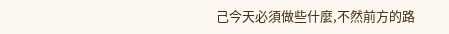己今天必須做些什麼,不然前方的路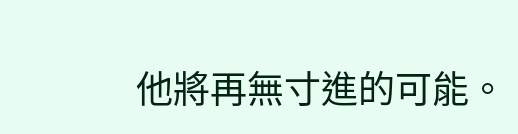他將再無寸進的可能。